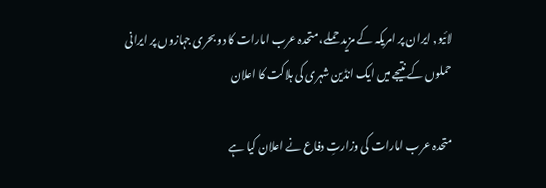لائیو, ایران پر امریکہ کے مزید حملے، متحدہ عرب امارات کا دو بحری جہازوں پر ایرانی حملوں کے نتیجے میں ایک انڈین شہری کی ہلاکت کا اعلان

متحدہ عرب امارات کی وزارتِ دفاع نے اعلان کیا ہے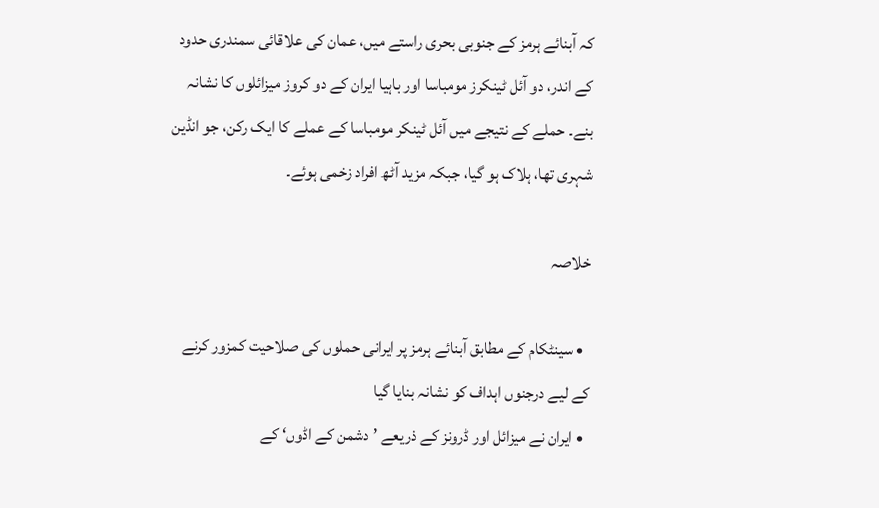کہ آبنائے ہرمز کے جنوبی بحری راستے میں، عمان کی علاقائی سمندری حدود کے اندر، دو آئل ٹینکرز مومباسا اور باہیا ایران کے دو کروز میزائلوں کا نشانہ بنے۔ حملے کے نتیجے میں آئل ٹینکر مومباسا کے عملے کا ایک رکن، جو انڈین شہری تھا، ہلاک ہو گیا، جبکہ مزید آٹھ افراد زخمی ہوئے۔

خلاصہ

  • سینٹکام کے مطابق آبنائے ہرمز پر ایرانی حملوں کی صلاحیت کمزور کرنے کے لیے درجنوں اہداف کو نشانہ بنایا گیا
  • ایران نے میزائل اور ڈرونز کے ذریعے ’دشمن کے اڈوں‘ کے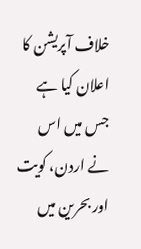خلاف آپریشن کا اعلان کیا ہے جس میں اس نے اردن، کویت اور بحرین میں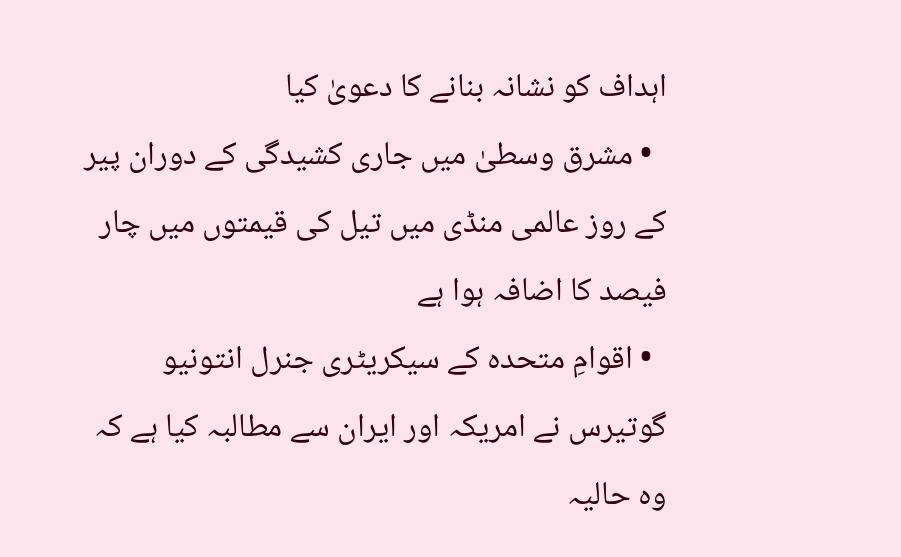اہداف کو نشانہ بنانے کا دعویٰ کیا
  • مشرق وسطیٰ میں جاری کشیدگی کے دوران پیر کے روز عالمی منڈی میں تیل کی قیمتوں میں چار فیصد کا اضافہ ہوا ہے
  • اقوامِ متحدہ کے سیکریٹری جنرل انتونیو گوتیرس نے امریکہ اور ایران سے مطالبہ کیا ہے کہ وہ حالیہ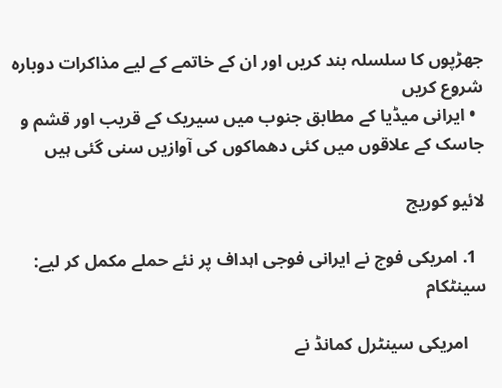جھڑپوں کا سلسلہ بند کریں اور ان کے خاتمے کے لیے مذاکرات دوبارہ شروع کریں
  • ایرانی میڈیا کے مطابق جنوب میں سیریک کے قریب اور قشم و جاسک کے علاقوں میں کئی دھماکوں کی آوازیں سنی گئی ہیں

لائیو کوریج

  1. امریکی فوج نے ایرانی فوجی اہداف پر نئے حملے مکمل کر لیے: سینٹکام

    امریکی سینٹرل کمانڈ نے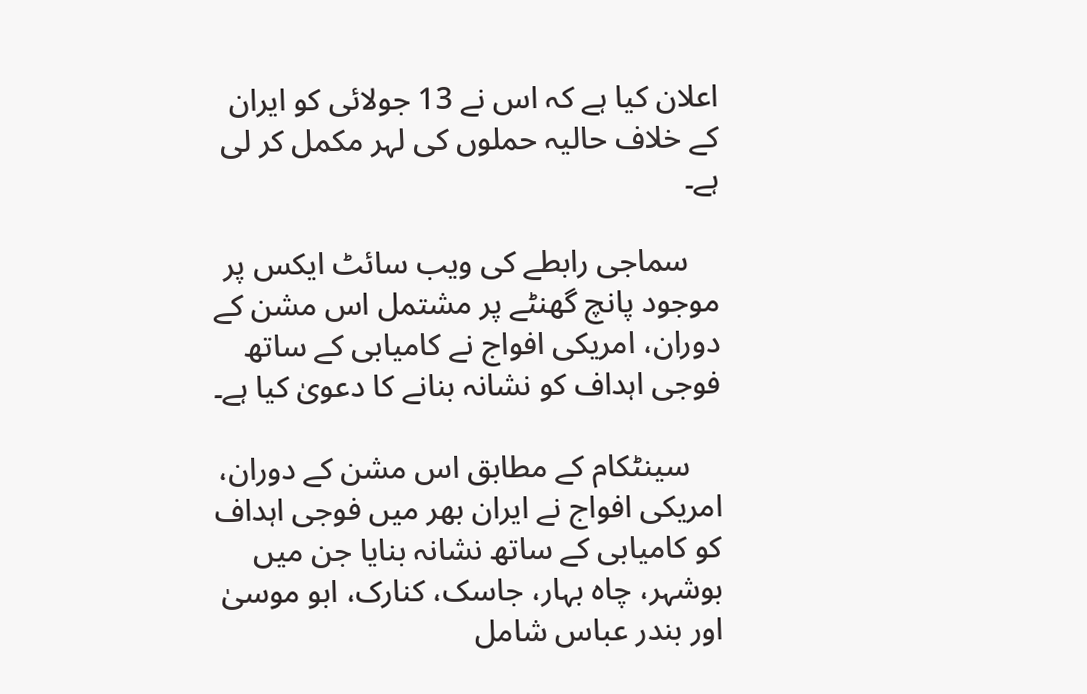اعلان کیا ہے کہ اس نے 13 جولائی کو ایران کے خلاف حالیہ حملوں کی لہر مکمل کر لی ہے۔

    سماجی رابطے کی ویب سائٹ ایکس پر موجود پانچ گھنٹے پر مشتمل اس مشن کے دوران، امریکی افواج نے کامیابی کے ساتھ فوجی اہداف کو نشانہ بنانے کا دعویٰ کیا ہے۔

    سینٹکام کے مطابق اس مشن کے دوران، امریکی افواج نے ایران بھر میں فوجی اہداف کو کامیابی کے ساتھ نشانہ بنایا جن میں بوشہر، چاہ بہار، جاسک، کنارک، ابو موسیٰ اور بندر عباس شامل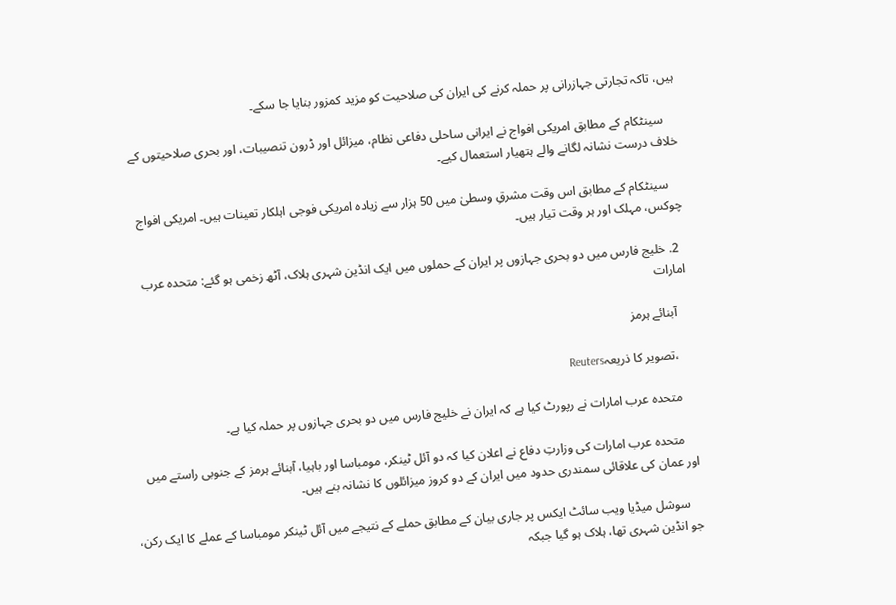ہیں، تاکہ تجارتی جہازرانی پر حملہ کرنے کی ایران کی صلاحیت کو مزید کمزور بنایا جا سکے۔

    سینٹکام کے مطابق امریکی افواج نے ایرانی ساحلی دفاعی نظام، میزائل اور ڈرون تنصیبات، اور بحری صلاحیتوں کے خلاف درست نشانہ لگانے والے ہتھیار استعمال کیے۔

    سینٹکام کے مطابق اس وقت مشرقِ وسطیٰ میں 50 ہزار سے زیادہ امریکی فوجی اہلکار تعینات ہیں۔ امریکی افواج چوکس، مہلک اور ہر وقت تیار ہیں۔

  2. خلیج فارس میں دو بحری جہازوں پر ایران کے حملوں میں ایک انڈین شہری ہلاک، آٹھ زخمی ہو گئے: متحدہ عرب امارات

    آبنائے ہرمز

    ،تصویر کا ذریعہReuters

    متحدہ عرب امارات نے رپورٹ کیا ہے کہ ایران نے خلیج فارس میں دو بحری جہازوں پر حملہ کیا ہے۔

    متحدہ عرب امارات کی وزارتِ دفاع نے اعلان کیا کہ دو آئل ٹینکر، مومباسا اور باہیا، آبنائے ہرمز کے جنوبی راستے میں اور عمان کی علاقائی سمندری حدود میں ایران کے دو کروز میزائلوں کا نشانہ بنے ہیں۔

    سوشل میڈیا ویب سائٹ ایکس پر جاری بیان کے مطابق حملے کے نتیجے میں آئل ٹینکر مومباسا کے عملے کا ایک رکن، جو انڈین شہری تھا، ہلاک ہو گیا جبکہ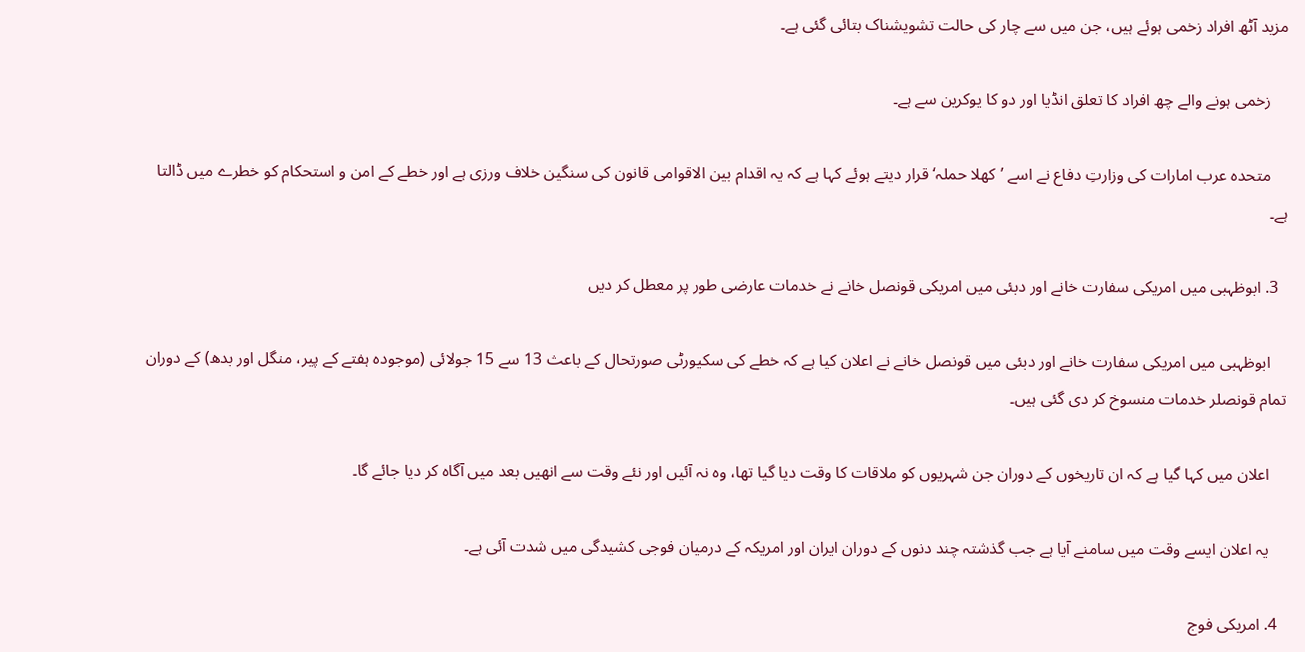مزید آٹھ افراد زخمی ہوئے ہیں، جن میں سے چار کی حالت تشویشناک بتائی گئی ہے۔

    زخمی ہونے والے چھ افراد کا تعلق انڈیا اور دو کا یوکرین سے ہے۔

    متحدہ عرب امارات کی وزارتِ دفاع نے اسے ’کھلا حملہ‘ قرار دیتے ہوئے کہا ہے کہ یہ اقدام بین الاقوامی قانون کی سنگین خلاف ورزی ہے اور خطے کے امن و استحکام کو خطرے میں ڈالتا ہے۔

  3. ابوظہبی میں امریکی سفارت خانے اور دبئی میں امریکی قونصل خانے نے خدمات عارضی طور پر معطل کر دیں

    ابوظہبی میں امریکی سفارت خانے اور دبئی میں قونصل خانے نے اعلان کیا ہے کہ خطے کی سکیورٹی صورتحال کے باعث 13 سے 15 جولائی (موجودہ ہفتے کے پیر، منگل اور بدھ) کے دوران تمام قونصلر خدمات منسوخ کر دی گئی ہیں۔

    اعلان میں کہا گیا ہے کہ ان تاریخوں کے دوران جن شہریوں کو ملاقات کا وقت دیا گیا تھا، وہ نہ آئیں اور نئے وقت سے انھیں بعد میں آگاہ کر دیا جائے گا۔

    یہ اعلان ایسے وقت میں سامنے آیا ہے جب گذشتہ چند دنوں کے دوران ایران اور امریکہ کے درمیان فوجی کشیدگی میں شدت آئی ہے۔

  4. امریکی فوج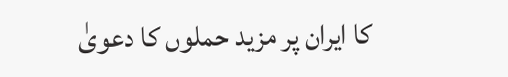کا ایران پر مزید حملوں کا دعویٰ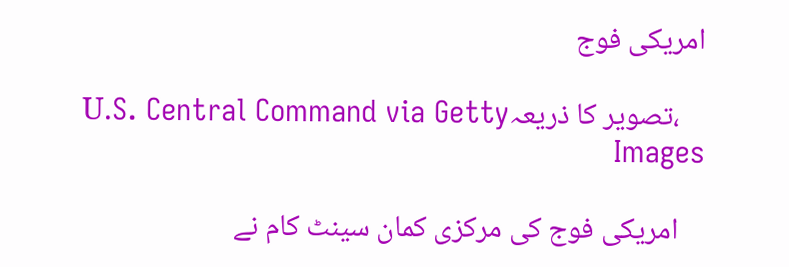امریکی فوج

    ،تصویر کا ذریعہU.S. Central Command via Getty Images

    امریکی فوج کی مرکزی کمان سینٹ کام نے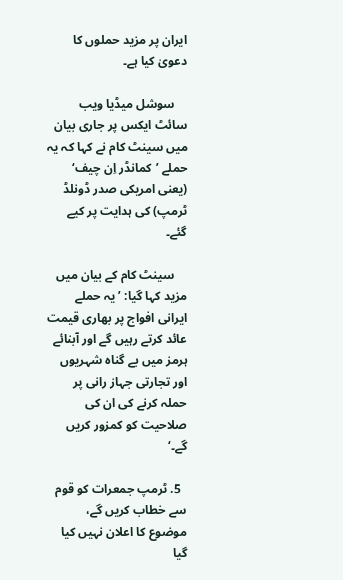ایران پر مزید حملوں کا دعویٰ کیا ہے۔

    سوشل میڈیا ویب سائٹ ایکس پر جاری بیان میں سینٹ کام نے کہا کہ یہ حملے ’کمانڈر اِن چیف‘ (یعنی امریکی صدر ڈونلڈ ٹرمپ) کی ہدایت پر کیے گئے۔

    سینٹ کام کے بیان میں مزید کہا گیا: ’یہ حملے ایرانی افواج پر بھاری قیمت عائد کرتے رہیں گے اور آبنائے ہرمز میں بے گناہ شہریوں اور تجارتی جہاز رانی پر حملہ کرنے کی ان کی صلاحیت کو کمزور کریں گے۔‘

  5. ٹرمپ جمعرات کو قوم سے خطاب کریں گے، موضوع کا اعلان نہیں کیا گیا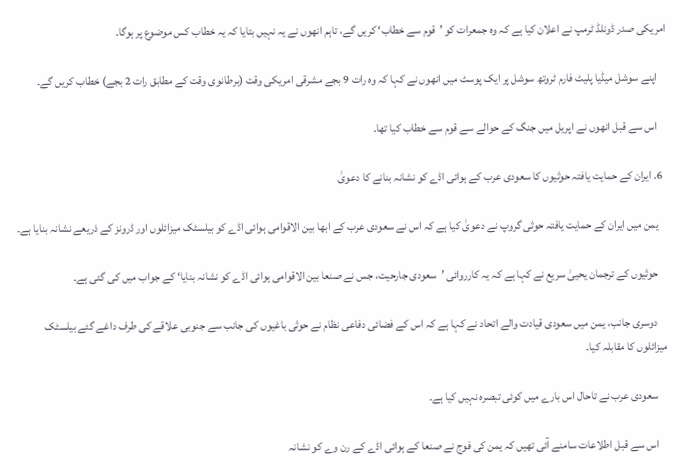امریکی صدر ڈونلڈ ٹرمپ نے اعلان کیا ہے کہ وہ جمعرات کو ’قوم سے خطاب‘ کریں گے، تاہم انھوں نے یہ نہیں بتایا کہ یہ خطاب کس موضوع پر ہوگا۔

    اپنے سوشل میڈیا پلیٹ فارم ٹروتھ سوشل پر ایک پوسٹ میں انھوں نے کہا کہ وہ رات 9 بجے مشرقی امریکی وقت (برطانوی وقت کے مطابق رات 2 بجے) خطاب کریں گے۔

    اس سے قبل انھوں نے اپریل میں جنگ کے حوالے سے قوم سے خطاب کیا تھا۔

  6. ایران کے حمایت یافتہ حوثیوں کا سعودی عرب کے ہوائی اڈے کو نشانہ بنانے کا دعویٰ

    یمن میں ایران کے حمایت یافتہ حوثی گروپ نے دعویٰ کیا ہے کہ اس نے سعودی عرب کے ابھا بین الاقوامی ہوائی اڈے کو بیلسٹک میزائلوں اور ڈرونز کے ذریعے نشانہ بنایا ہے۔

    حوثیوں کے ترجمان یحییٰ سریع نے کہا ہے کہ یہ کارروائی ’سعودی جارحیت، جس نے صنعا بین الاقوامی ہوائی اڈے کو نشانہ بنایا‘ کے جواب میں کی گئی ہے۔

    دوسری جانب، یمن میں سعودی قیادت والے اتحاد نے کہا ہے کہ اس کے فضائی دفاعی نظام نے حوثی باغیوں کی جانب سے جنوبی علاقے کی طرف داغے گئے بیلسٹک میزائلوں کا مقابلہ کیا۔

    سعودی عرب نے تاحال اس بارے میں کوئی تبصرہ نہیں کیا ہے۔

    اس سے قبل اطلاعات سامنے آئی تھیں کہ یمن کی فوج نے صنعا کے ہوائی اڈے کے رن وے کو نشانہ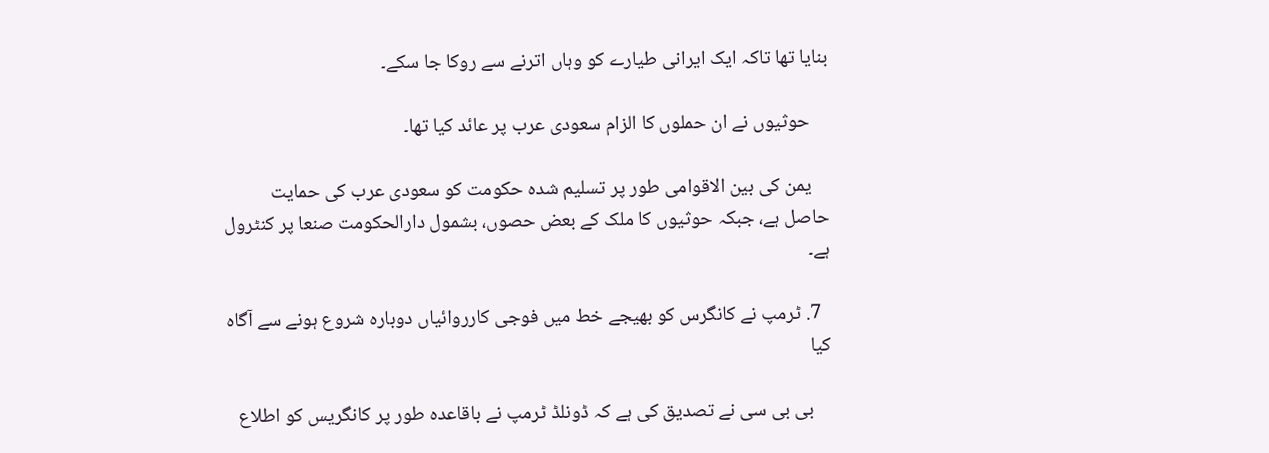بنایا تھا تاکہ ایک ایرانی طیارے کو وہاں اترنے سے روکا جا سکے۔

    حوثیوں نے ان حملوں کا الزام سعودی عرب پر عائد کیا تھا۔

    یمن کی بین الاقوامی طور پر تسلیم شدہ حکومت کو سعودی عرب کی حمایت حاصل ہے، جبکہ حوثیوں کا ملک کے بعض حصوں، بشمول دارالحکومت صنعا پر کنٹرول ہے۔

  7. ٹرمپ نے کانگرس کو بھیجے خط میں فوجی کارروائیاں دوبارہ شروع ہونے سے آگاہ کیا

    بی بی سی نے تصدیق کی ہے کہ ڈونلڈ ٹرمپ نے باقاعدہ طور پر کانگریس کو اطلاع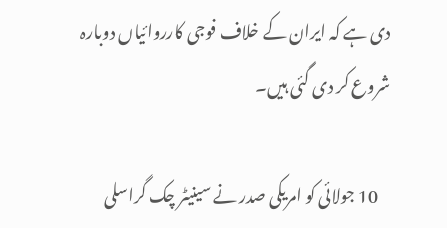دی ہے کہ ایران کے خلاف فوجی کارروائیاں دوبارہ شروع کر دی گئی ہیں۔

    10 جولائی کو امریکی صدر نے سینیٹر چک گراسلی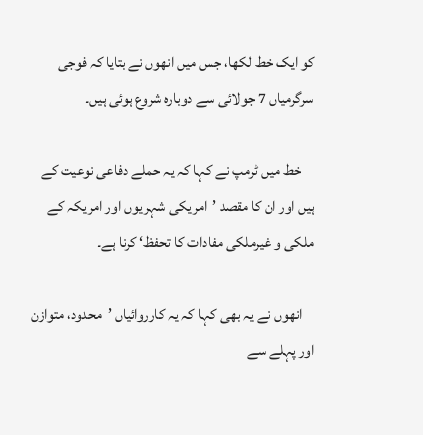کو ایک خط لکھا، جس میں انھوں نے بتایا کہ فوجی سرگرمیاں 7 جولائی سے دوبارہ شروع ہوئی ہیں۔

    خط میں ٹرمپ نے کہا کہ یہ حملے دفاعی نوعیت کے ہیں اور ان کا مقصد ’امریکی شہریوں اور امریکہ کے ملکی و غیرملکی مفادات کا تحفظ‘ کرنا ہے۔

    انھوں نے یہ بھی کہا کہ یہ کارروائیاں ’محدود، متوازن اور پہلے سے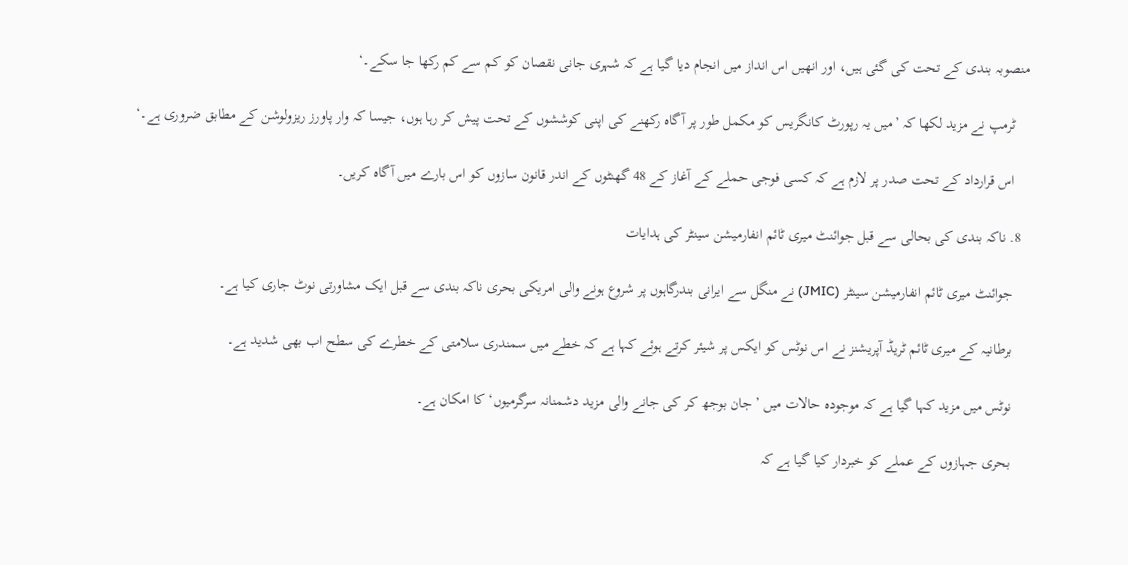منصوبہ بندی کے تحت کی گئی ہیں، اور انھیں اس انداز میں انجام دیا گیا ہے کہ شہری جانی نقصان کو کم سے کم رکھا جا سکے۔‘

    ٹرمپ نے مزید لکھا کہ ’میں یہ رپورٹ کانگریس کو مکمل طور پر آگاہ رکھنے کی اپنی کوششوں کے تحت پیش کر رہا ہوں، جیسا کہ وار پاورز ریزولوشن کے مطابق ضروری ہے۔‘

    اس قرارداد کے تحت صدر پر لازم ہے کہ کسی فوجی حملے کے آغاز کے 48 گھنٹوں کے اندر قانون سازوں کو اس بارے میں آگاہ کریں۔

  8. ناکہ بندی کی بحالی سے قبل جوائنٹ میری ٹائم انفارمیشن سینٹر کی ہدایات

    جوائنٹ میری ٹائم انفارمیشن سینٹر (JMIC) نے منگل سے ایرانی بندرگاہوں پر شروع ہونے والی امریکی بحری ناکہ بندی سے قبل ایک مشاورتی نوٹ جاری کیا ہے۔

    برطانیہ کے میری ٹائم ٹریڈ آپریشنز نے اس نوٹس کو ایکس پر شیئر کرتے ہوئے کہا ہے کہ خطے میں سمندری سلامتی کے خطرے کی سطح اب بھی شدید ہے۔

    نوٹس میں مزید کہا گیا ہے کہ موجودہ حالات میں ’جان بوجھ کر کی جانے والی مزید دشمنانہ سرگرمیوں‘ کا امکان ہے۔

    بحری جہازوں کے عملے کو خبردار کیا گیا ہے کہ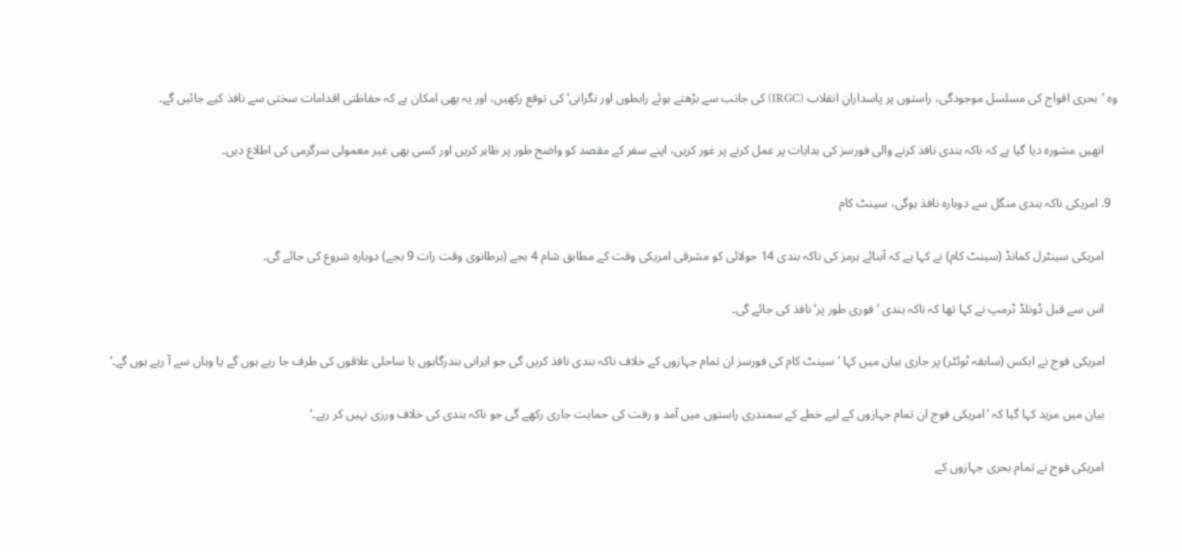وہ ’بحری افواج کی مسلسل موجودگی، راستوں پر پاسدارانِ انقلاب (IRGC) کی جانب سے بڑھتے ہوئے رابطوں اور نگرانی‘ کی توقع رکھیں، اور یہ بھی امکان ہے کہ حفاظتی اقدامات سختی سے نافذ کیے جائیں گے۔

    انھیں مشورہ دیا گیا ہے کہ ناکہ بندی نافذ کرنے والی فورسز کی ہدایات پر عمل کرنے پر غور کریں، اپنے سفر کے مقصد کو واضح طور پر ظاہر کریں اور کسی بھی غیر معمولی سرگرمی کی اطلاع دیں۔

  9. امریکی ناکہ بندی منگل سے دوبارہ نافذ ہوگی، سینٹ کام

    امریکی سینٹرل کمانڈ (سینٹ کام) نے کہا ہے کہ آبنائے ہرمز کی ناکہ بندی 14 جولائی کو مشرقی امریکی وقت کے مطابق شام 4 بجے (برطانوی وقت رات 9 بجے) دوبارہ شروع کی جائے گی۔

    اس سے قبل ڈونلڈ ٹرمپ نے کہا تھا کہ ناکہ بندی ’فوری طور پر‘ نافذ کی جائے گی۔

    امریکی فوج نے ایکس (سابقہ ٹوئٹر) پر جاری بیان میں کہا ’سینٹ کام کی فورسز ان تمام جہازوں کے خلاف ناکہ بندی نافذ کریں گی جو ایرانی بندرگاہوں یا ساحلی علاقوں کی طرف جا رہے ہوں گے یا وہاں سے آ رہے ہوں گے۔‘

    بیان میں مزید کہا گیا کہ ’امریکی فوج ان تمام جہازوں کے لیے خطے کے سمندری راستوں میں آمد و رفت کی حمایت جاری رکھے گی جو ناکہ بندی کی خلاف ورزی نہیں کر رہے۔‘

    امریکی فوج نے تمام بحری جہازوں کے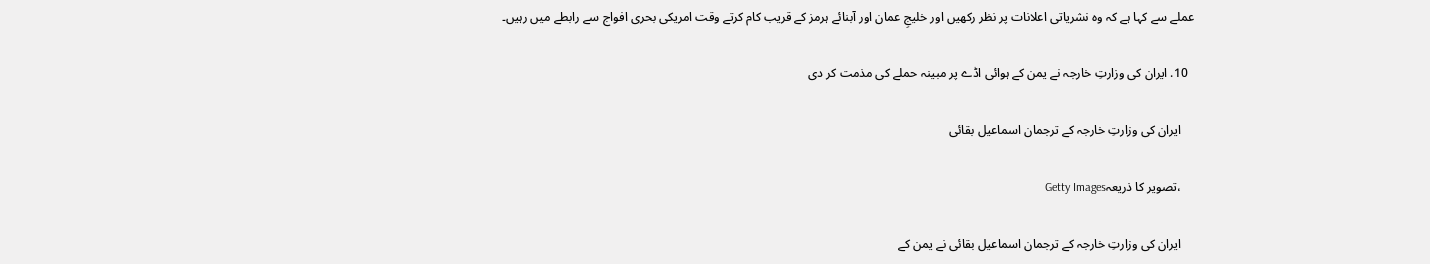عملے سے کہا ہے کہ وہ نشریاتی اعلانات پر نظر رکھیں اور خلیجِ عمان اور آبنائے ہرمز کے قریب کام کرتے وقت امریکی بحری افواج سے رابطے میں رہیں۔

  10. ایران کی وزارتِ خارجہ نے یمن کے ہوائی اڈے پر مبینہ حملے کی مذمت کر دی

    ایران کی وزارتِ خارجہ کے ترجمان اسماعیل بقائی

    ،تصویر کا ذریعہGetty Images

    ایران کی وزارتِ خارجہ کے ترجمان اسماعیل بقائی نے یمن کے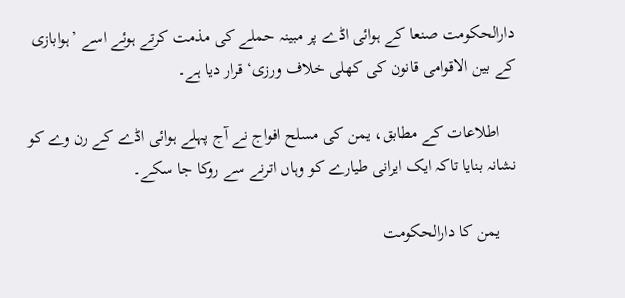دارالحکومت صنعا کے ہوائی اڈے پر مبینہ حملے کی مذمت کرتے ہوئے اسے ’ہوابازی کے بین الاقوامی قانون کی کھلی خلاف ورزی‘ قرار دیا ہے۔

    اطلاعات کے مطابق، یمن کی مسلح افواج نے آج پہلے ہوائی اڈے کے رن وے کو نشانہ بنایا تاکہ ایک ایرانی طیارے کو وہاں اترنے سے روکا جا سکے۔

    یمن کا دارالحکومت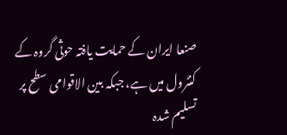صنعا ایران کے حمایت یافتہ حوثی گروہ کے کنٹرول میں ہے، جبکہ بین الاقوامی سطح پر تسلیم شدہ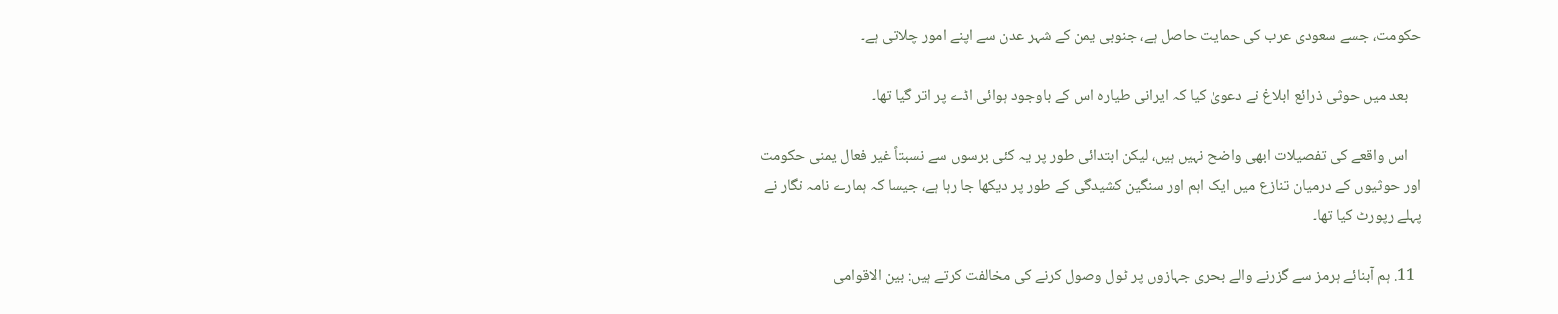حکومت، جسے سعودی عرب کی حمایت حاصل ہے، جنوبی یمن کے شہر عدن سے اپنے امور چلاتی ہے۔

    بعد میں حوثی ذرائع ابلاغ نے دعویٰ کیا کہ ایرانی طیارہ اس کے باوجود ہوائی اڈے پر اتر گیا تھا۔

    اس واقعے کی تفصیلات ابھی واضح نہیں ہیں، لیکن ابتدائی طور پر یہ کئی برسوں سے نسبتاً غیر فعال یمنی حکومت اور حوثیوں کے درمیان تنازع میں ایک اہم اور سنگین کشیدگی کے طور پر دیکھا جا رہا ہے، جیسا کہ ہمارے نامہ نگار نے پہلے رپورٹ کیا تھا۔

  11. ہم آبنائے ہرمز سے گزرنے والے بحری جہازوں پر ٹول وصول کرنے کی مخالفت کرتے ہیں: بین الاقوامی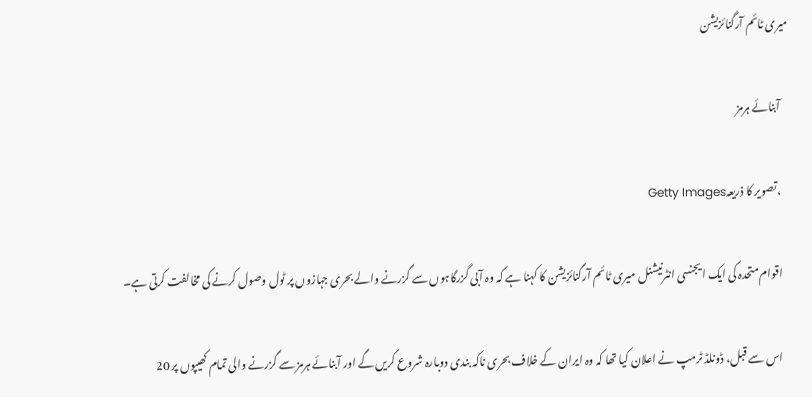میری ٹائم آرگنائزیشن

    آبنائے ہرمز

    ،تصویر کا ذریعہGetty Images

    اقوام متحدہ کی ایک ایجنسی انٹرنیشنل میری ٹائم آرگنائزیشن کا کہنا ہے کہ وہ آبی گزرگاہوں سے گزرنے والے بحری جہازوں پر ٹول وصول کرنے کی مخالفت کرتی ہے۔

    اس سے قبل، ڈونلڈ ٹرمپ نے اعلان کیا تھا کہ وہ ایران کے خلاف بحری ناکہ بندی دوبارہ شروع کریں گے اور آبنائے ہرمز سے گزرنے والی تمام کھیپوں پر 20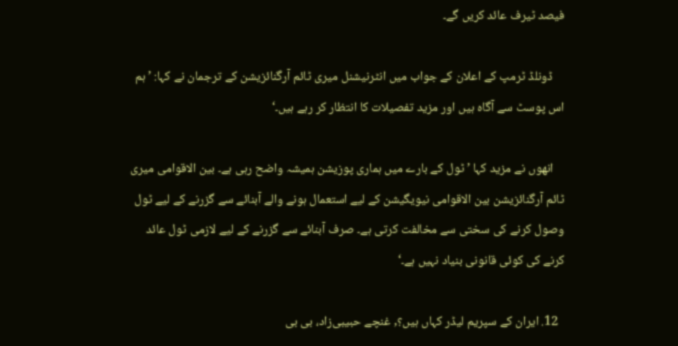فیصد ٹیرف عائد کریں گے۔

    ڈونلڈ ٹرمپ کے اعلان کے جواب میں انٹرنیشنل میری ٹائم آرگنائزیشن کے ترجمان نے کہا: ’ہم اس پوسٹ سے آگاہ ہیں اور مزید تفصیلات کا انتظار کر رہے ہیں۔‘

    انھوں نے مزید کہا ’ٹول کے بارے میں ہماری پوزیشن ہمیشہ واضح رہی ہے۔ بین الاقوامی میری ٹائم آرگنائزیشن بین الاقوامی نیویگیشن کے لیے استعمال ہونے والے آبنائے سے گزرنے کے لیے ٹول وصول کرنے کی سختی سے مخالفت کرتی ہے۔ صرف آبنائے سے گزرنے کے لیے لازمی ٹول عائد کرنے کی کوئی قانونی بنیاد نہیں ہے۔‘

  12. ایران کے سپریم لیڈر کہاں ہیں؟, غنچے حبیبی‌زاد، بی بی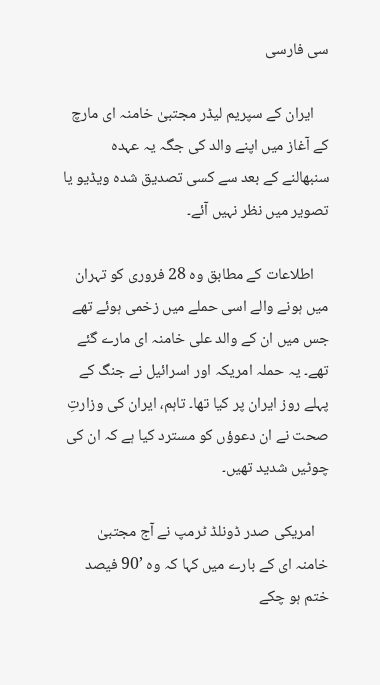سی فارسی

    ایران کے سپریم لیڈر مجتبیٰ خامنہ ای مارچ کے آغاز میں اپنے والد کی جگہ یہ عہدہ سنبھالنے کے بعد سے کسی تصدیق شدہ ویڈیو یا تصویر میں نظر نہیں آئے۔

    اطلاعات کے مطابق وہ 28 فروری کو تہران میں ہونے والے اسی حملے میں زخمی ہوئے تھے جس میں ان کے والد علی خامنہ ای مارے گئے تھے۔ یہ حملہ امریکہ اور اسرائیل نے جنگ کے پہلے روز ایران پر کیا تھا۔ تاہم، ایران کی وزارتِ صحت نے ان دعوؤں کو مسترد کیا ہے کہ ان کی چوٹیں شدید تھیں۔

    امریکی صدر ڈونلڈ ٹرمپ نے آج مجتبیٰ خامنہ ای کے بارے میں کہا کہ وہ ’90 فیصد ختم ہو چکے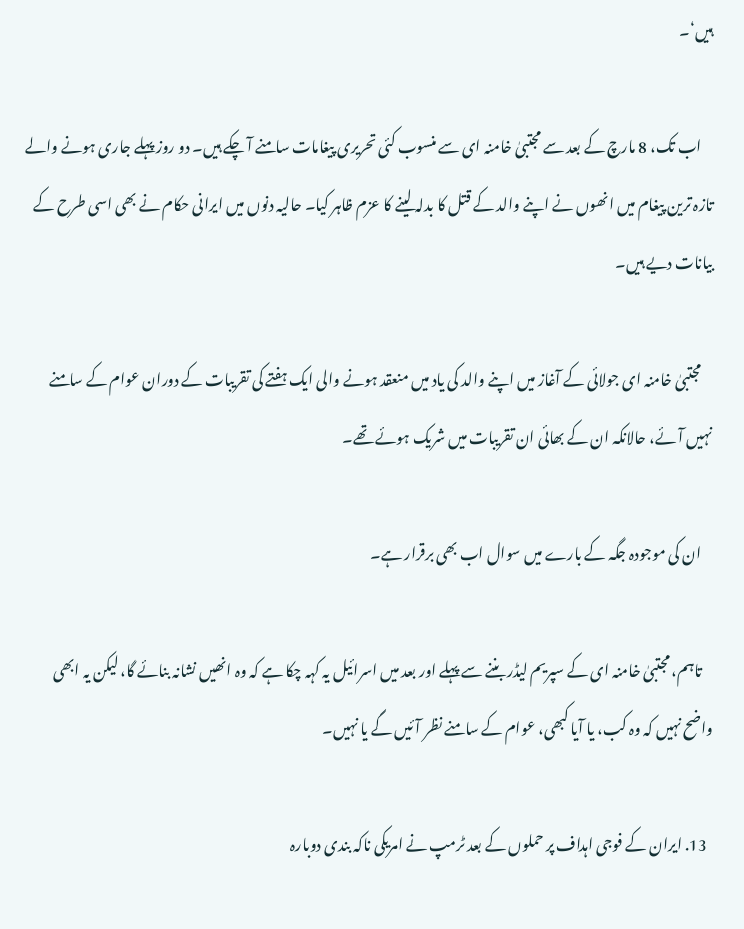ہیں‘۔

    اب تک، 8 مارچ کے بعد سے مجتبیٰ خامنہ ای سے منسوب کئی تحریری پیغامات سامنے آ چکے ہیں۔ دو روز پہلے جاری ہونے والے تازہ ترین پیغام میں انھوں نے اپنے والد کے قتل کا بدلہ لینے کا عزم ظاہر کیا۔ حالیہ دنوں میں ایرانی حکام نے بھی اسی طرح کے بیانات دیے ہیں۔

    مجتبیٰ خامنہ ای جولائی کے آغاز میں اپنے والد کی یاد میں منعقد ہونے والی ایک ہفتے کی تقریبات کے دوران عوام کے سامنے نہیں آئے، حالانکہ ان کے بھائی ان تقریبات میں شریک ہوئے تھے۔

    ان کی موجودہ جگہ کے بارے میں سوال اب بھی برقرار ہے۔

    تاہم، مجتبیٰ خامنہ ای کے سپریم لیڈر بننے سے پہلے اور بعد میں اسرائیل یہ کہہ چکا ہے کہ وہ انھیں نشانہ بنائے گا، لیکن یہ ابھی واضح نہیں کہ وہ کب، یا آیا کبھی، عوام کے سامنے نظر آئیں گے یا نہیں۔

  13. ایران کے فوجی اہداف پر حملوں کے بعد ٹرمپ نے امریکی ناکہ بندی دوبارہ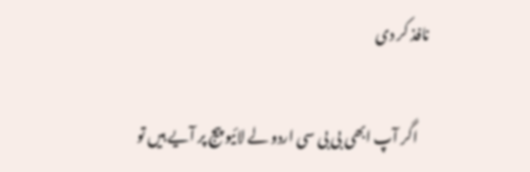نافذ کر دی

    اگر آپ ابھی بی بی سی اردو لے لائیو پیج پر آیے ہیں تو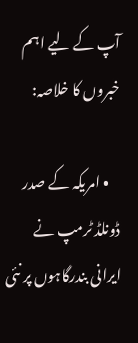آپ کے لیے اہم خبروں کا خلاصہ:

    • امریکہ کے صدر ڈونلڈ ٹرمپ نے ایرانی بندرگاہوں پر نئی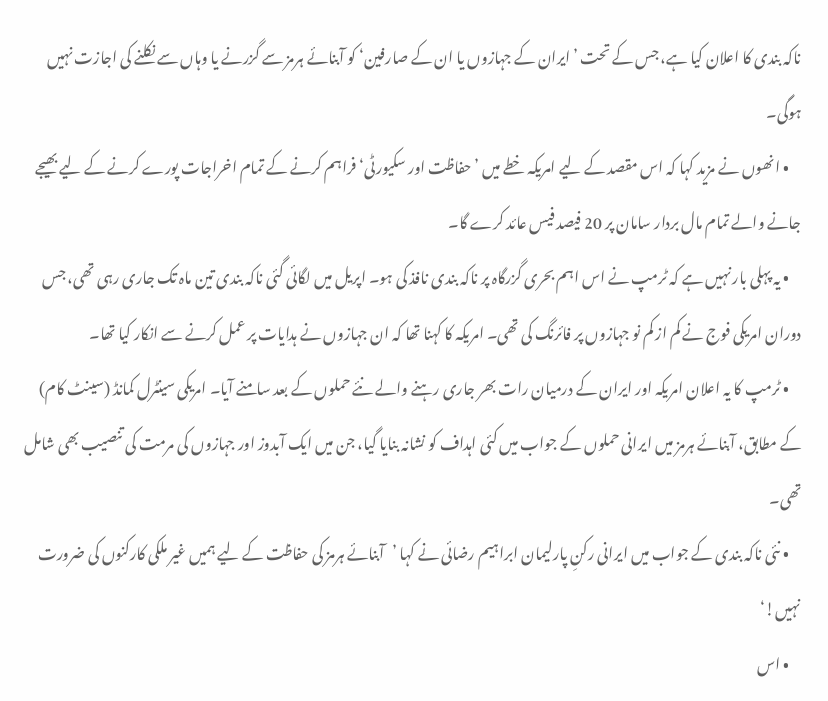ناکہ بندی کا اعلان کیا ہے، جس کے تحت ’ایران کے جہازوں یا ان کے صارفین‘ کو آبنائے ہرمز سے گزرنے یا وہاں سے نکلنے کی اجازت نہیں ہوگی۔
    • انھوں نے مزید کہا کہ اس مقصد کے لیے امریکہ خطے میں ’حفاظت اور سکیورٹی‘ فراہم کرنے کے تمام اخراجات پورے کرنے کے لیے بھیجے جانے والے تمام مال بردار سامان پر 20 فیصد فیس عائد کرے گا۔
    • یہ پہلی بار نہیں ہے کہ ٹرمپ نے اس اہم بحری گزرگاہ پر ناکہ بندی نافذ کی ہو۔ اپریل میں لگائی گئی ناکہ بندی تین ماہ تک جاری رہی تھی، جس دوران امریکی فوج نے کم از کم نو جہازوں پر فائرنگ کی تھی۔ امریکہ کا کہنا تھا کہ ان جہازوں نے ہدایات پر عمل کرنے سے انکار کیا تھا۔
    • ٹرمپ کا یہ اعلان امریکہ اور ایران کے درمیان رات بھر جاری رہنے والے نئے حملوں کے بعد سامنے آیا۔ امریکی سینٹرل کمانڈ (سینٹ کام) کے مطابق، آبنائے ہرمز میں ایرانی حملوں کے جواب میں کئی اہداف کو نشانہ بنایا گیا، جن میں ایک آبدوز اور جہازوں کی مرمت کی تنصیب بھی شامل تھی۔
    • نئی ناکہ بندی کے جواب میں ایرانی رکنِ پارلیمان ابراہیم رضائی نے کہا ’آبنائے ہرمز کی حفاظت کے لیے ہمیں غیر ملکی کارکنوں کی ضرورت نہیں!‘
    • اس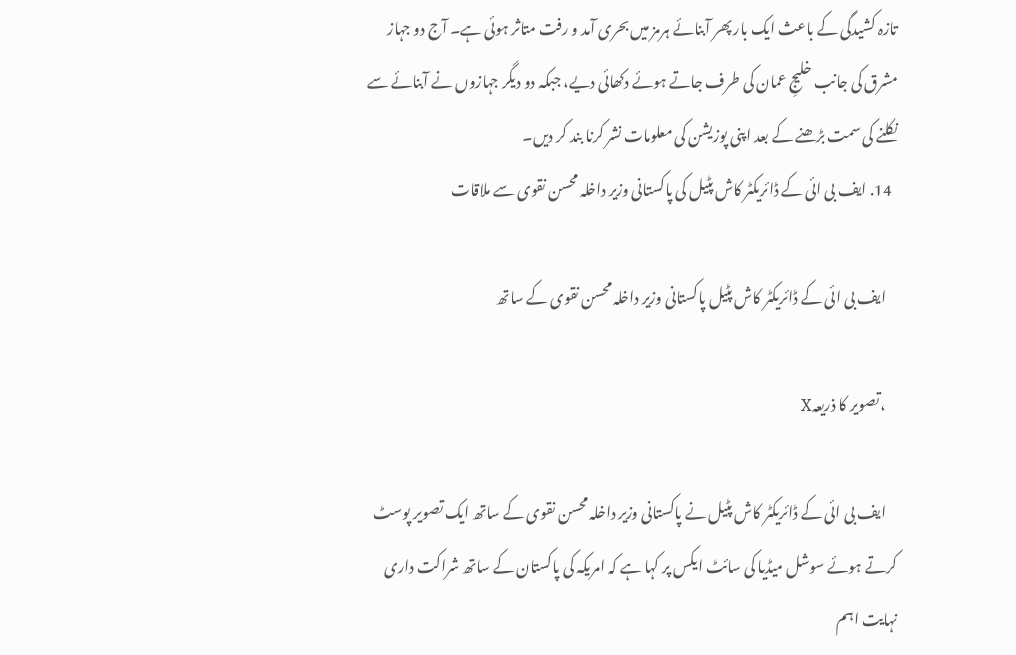تازہ کشیدگی کے باعث ایک بار پھر آبنائے ہرمز میں بحری آمد و رفت متاثر ہوئی ہے۔ آج دو جہاز مشرق کی جانب خلیجِ عمان کی طرف جاتے ہوئے دکھائی دیے، جبکہ دو دیگر جہازوں نے آبنائے سے نکلنے کی سمت بڑھنے کے بعد اپنی پوزیشن کی معلومات نشر کرنا بند کر دیں۔
  14. ایف بی ائی کے ڈائریکٹر کاش پٹیل کی پاکستانی وزیر داخلہ محسن نقوی سے ملاقات

    ایف بی ائی کے ڈائریکٹر کاش پٹیل پاکستانی وزیر داخلہ محسن نقوی کے ساتھ

    ،تصویر کا ذریعہX

    ایف بی ائی کے ڈائریکٹر کاش پٹیل نے پاکستانی وزیر داخلہ محسن نقوی کے ساتھ ایک تصویر پوسٹ کرتے ہوئے سوشل میڈیا کی سائٹ ایکس پر کہا ہے کہ امریکہ کی پاکستان کے ساتھ شراکت داری نہایت اہم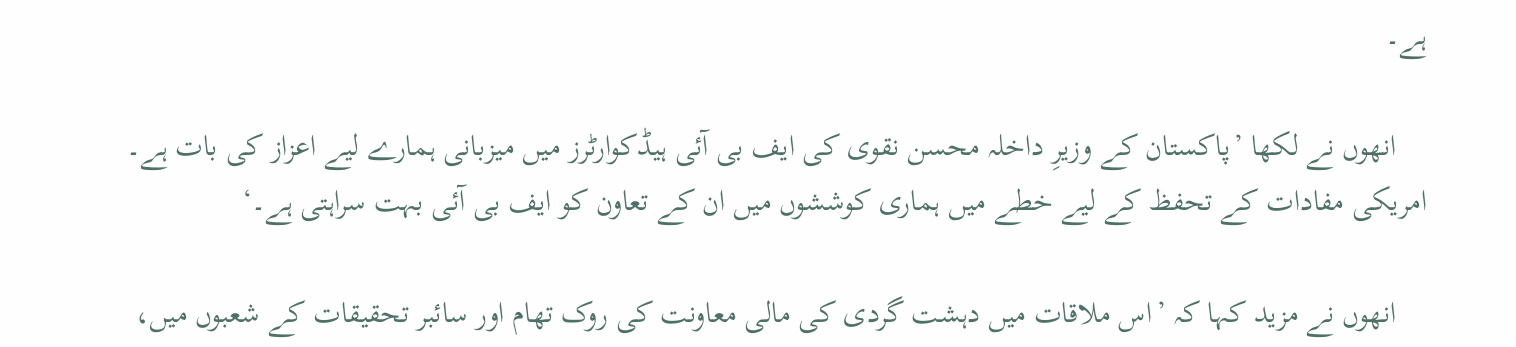ہے۔

    انھوں نے لکھا ’پاکستان کے وزیرِ داخلہ محسن نقوی کی ایف بی آئی ہیڈکوارٹرز میں میزبانی ہمارے لیے اعزاز کی بات ہے۔ امریکی مفادات کے تحفظ کے لیے خطے میں ہماری کوششوں میں ان کے تعاون کو ایف بی آئی بہت سراہتی ہے۔‘

    انھوں نے مزید کہا کہ ’اس ملاقات میں دہشت گردی کی مالی معاونت کی روک تھام اور سائبر تحقیقات کے شعبوں میں،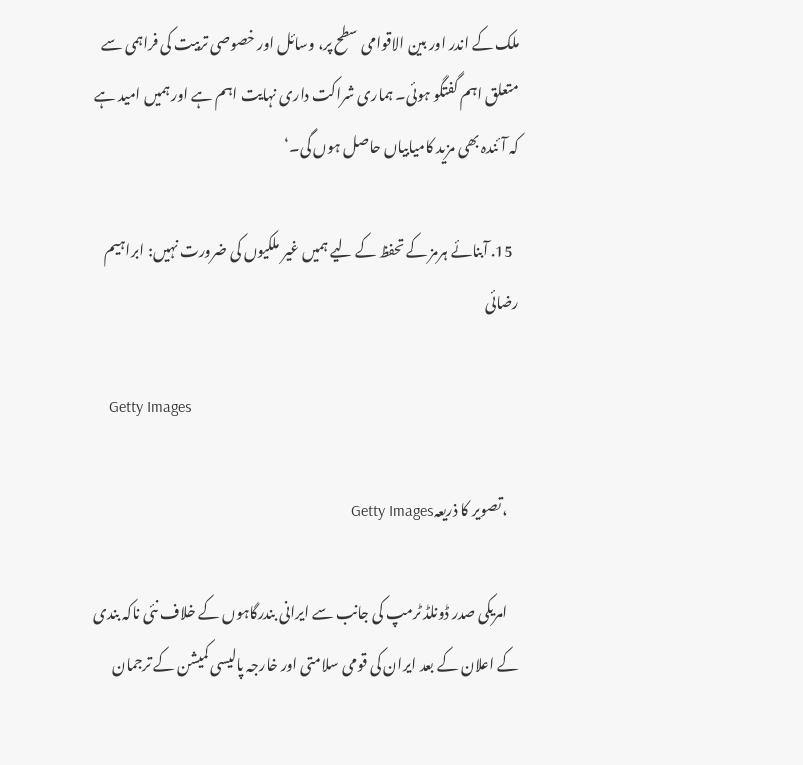ملک کے اندر اور بین الاقوامی سطح پر، وسائل اور خصوصی تربیت کی فراہمی سے متعلق اہم گفتگو ہوئی۔ ہماری شراکت داری نہایت اہم ہے اور ہمیں امید ہے کہ آئندہ بھی مزید کامیابیاں حاصل ہوں گی۔‘

  15. آبنائے ہرمز کے تحفظ کے لیے ہمیں غیر ملکیوں کی ضرورت نہیں: ابراہیم رضائی

    Getty Images

    ،تصویر کا ذریعہGetty Images

    امریکی صدر ڈونلڈ ٹرمپ کی جانب سے ایرانی بندرگاہوں کے خلاف نئی ناکہ بندی کے اعلان کے بعد ایران کی قومی سلامتی اور خارجہ پالیسی کمیشن کے ترجمان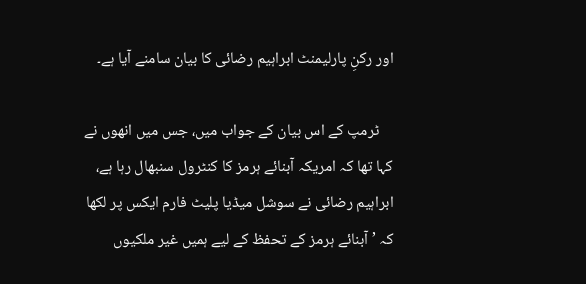اور رکنِ پارلیمنٹ ابراہیم رضائی کا بیان سامنے آیا ہے۔

    ٹرمپ کے اس بیان کے جواب میں، جس میں انھوں نے کہا تھا کہ امریکہ آبنائے ہرمز کا کنٹرول سنبھال رہا ہے، ابراہیم رضائی نے سوشل میڈیا پلیٹ فارم ایکس پر لکھا کہ ’آبنائے ہرمز کے تحفظ کے لیے ہمیں غیر ملکیوں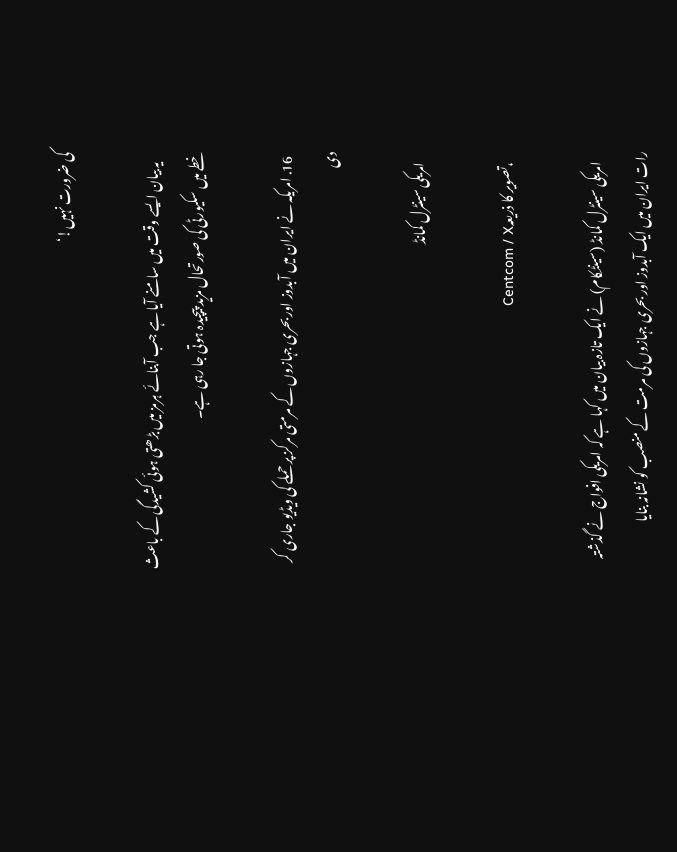کی ضرورت نہیں!‘

    یہ بیان ایسے وقت میں سامنے آیا ہے جب آبنائے ہرمز میں بڑھتی ہوئی کشیدگی کے باعث خطے میں سکیورٹی کی صورتحال مزید پیچیدہ ہوتی جا رہی ہے۔

  16. امریکہ نے ایران میں آبدوز اور بحری جہازوں کے مرمتی مرکز پر حملے کی ویڈیو جاری کر دی

    امریکی سینٹرل کمانڈ

    ،تصویر کا ذریعہCentcom / X

    امریکی سینٹرل کمانڈ (سینٹکام) نے ایک تازہ بیان میں کہا ہے کہ امریکی افواج نے گذشتہ رات ایران میں ایک آبدوز اور بحری جہازوں کی مرمت کے منصب کو نشانہ بنایا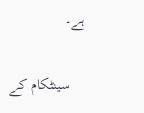ہے۔

    سینٹکام کے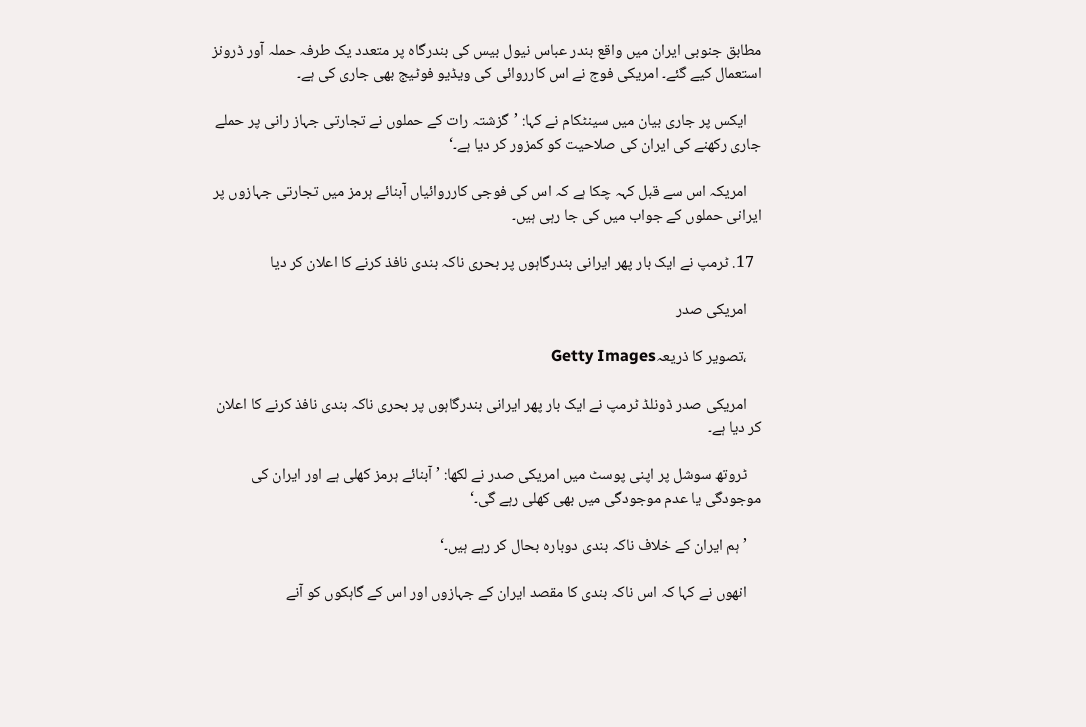مطابق جنوبی ایران میں واقع بندر عباس نیول بیس کی بندرگاہ پر متعدد یک طرفہ حملہ آور ڈرونز استعمال کیے گئے۔ امریکی فوج نے اس کارروائی کی ویڈیو فوٹیج بھی جاری کی ہے۔

    ایکس پر جاری بیان میں سینٹکام نے کہا: ’گزشتہ رات کے حملوں نے تجارتی جہاز رانی پر حملے جاری رکھنے کی ایران کی صلاحیت کو کمزور کر دیا ہے۔‘

    امریکہ اس سے قبل کہہ چکا ہے کہ اس کی فوجی کارروائیاں آبنائے ہرمز میں تجارتی جہازوں پر ایرانی حملوں کے جواب میں کی جا رہی ہیں۔

  17. ٹرمپ نے ایک بار پھر ایرانی بندرگاہوں پر بحری ناکہ بندی نافذ کرنے کا اعلان کر دیا

    امریکی صدر

    ،تصویر کا ذریعہGetty Images

    امریکی صدر ڈونلڈ ٹرمپ نے ایک بار پھر ایرانی بندرگاہوں پر بحری ناکہ بندی نافذ کرنے کا اعلان کر دیا ہے۔

    ٹروتھ سوشل پر اپنی پوسٹ میں امریکی صدر نے لکھا: ’آبنائے ہرمز کھلی ہے اور ایران کی موجودگی یا عدم موجودگی میں بھی کھلی رہے گی۔‘

    ’ہم ایران کے خلاف ناکہ بندی دوبارہ بحال کر رہے ہیں۔‘

    انھوں نے کہا کہ اس ناکہ بندی کا مقصد ایران کے جہازوں اور اس کے گاہکوں کو آنے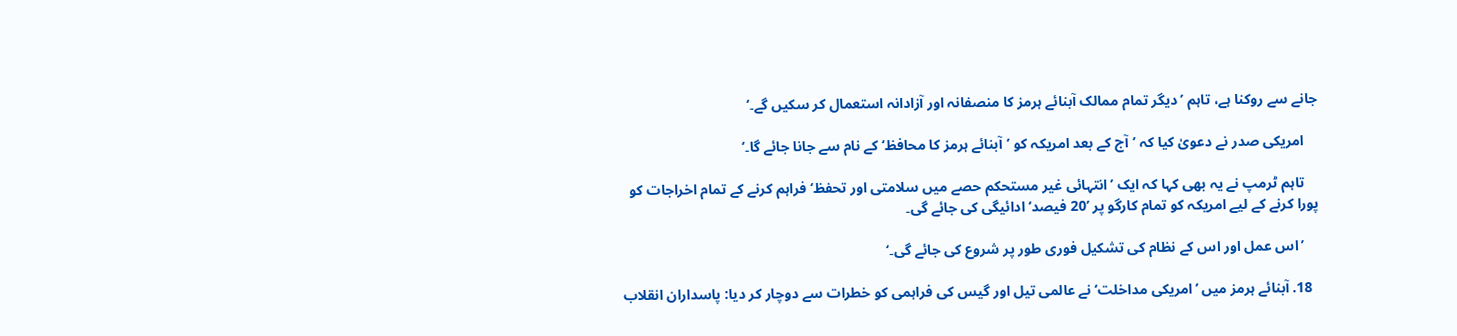جانے سے روکنا ہے، تاہم ’دیگر تمام ممالک آبنائے ہرمز کا منصفانہ اور آزادانہ استعمال کر سکیں گے۔‘

    امریکی صدر نے دعویٰ کیا کہ ’آج کے بعد امریکہ کو ’آبنائے ہرمز کا محافظ‘ کے نام سے جانا جائے گا۔‘

    تاہم ٹرمپ نے یہ بھی کہا کہ ایک ’انتہائی غیر مستحکم حصے میں سلامتی اور تحفظ‘ فراہم کرنے کے تمام اخراجات کو پورا کرنے کے لیے امریکہ کو تمام کارگو پر ’20 فیصد‘ ادائیگی کی جائے گی۔

    ’اس عمل اور اس کے نظام کی تشکیل فوری طور پر شروع کی جائے گی۔‘

  18. آبنائے ہرمز میں ’امریکی مداخلت‘ نے عالمی تیل اور گیس کی فراہمی کو خطرات سے دوچار کر دیا: پاسداران انقلاب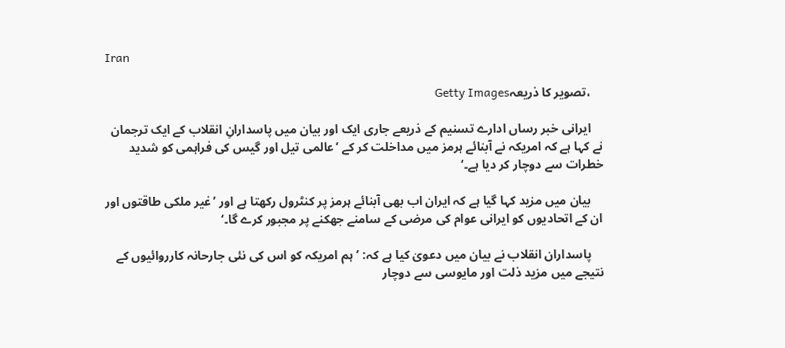Iran

    ،تصویر کا ذریعہGetty Images

    ایرانی خبر رساں ادارے تسنیم کے ذریعے جاری ایک اور بیان میں پاسدارانِ انقلاب کے ایک ترجمان نے کہا ہے کہ امریکہ نے آبنائے ہرمز میں مداخلت کر کے ’عالمی تیل اور گیس کی فراہمی کو شدید خطرات سے دوچار کر دیا ہے۔‘

    بیان میں مزید کہا گیا ہے کہ ایران اب بھی آبنائے ہرمز پر کنٹرول رکھتا ہے اور ’غیر ملکی طاقتوں اور ان کے اتحادیوں کو ایرانی عوام کی مرضی کے سامنے جھکنے پر مجبور کرے گا۔‘

    پاسداران انقلاب نے بیان میں دعویٰ کیا ہے کہ: ’ہم امریکہ کو اس کی نئی جارحانہ کارروائیوں کے نتیجے میں مزید ذلت اور مایوسی سے دوچار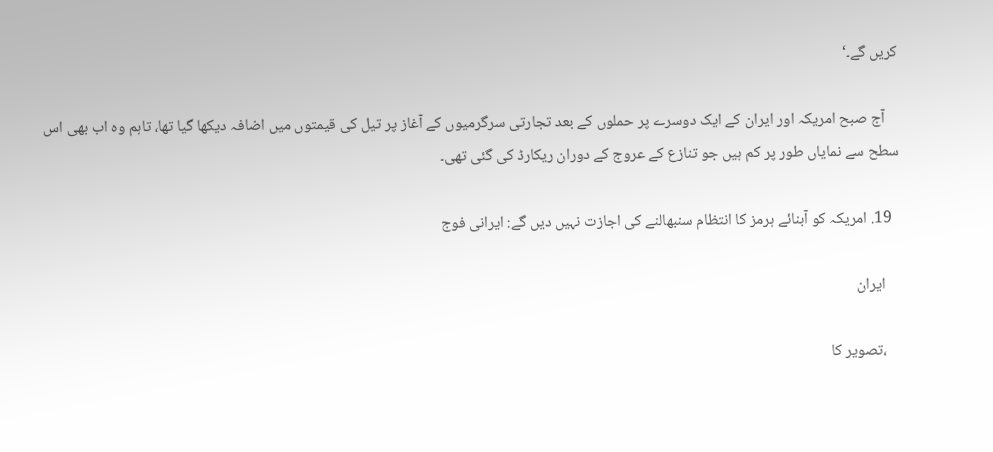کریں گے۔‘

    آج صبح امریکہ اور ایران کے ایک دوسرے پر حملوں کے بعد تجارتی سرگرمیوں کے آغاز پر تیل کی قیمتوں میں اضافہ دیکھا گیا تھا، تاہم وہ اب بھی اس سطح سے نمایاں طور پر کم ہیں جو تنازع کے عروج کے دوران ریکارڈ کی گئی تھی۔

  19. امریکہ کو آبنائے ہرمز کا انتظام سنبھالنے کی اجازت نہیں دیں گے: ایرانی فوج

    ایران

    ،تصویر کا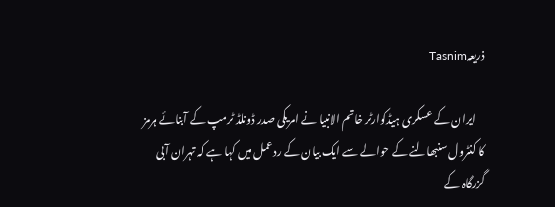ذریعہTasnim

    ایران کے عسکری ہیڈکوارٹر خاتم الانبیا نے امریکی صدر ڈونلڈ ٹرمپ کے آبنائے ہرمز کا کنٹرول سنبھالنے کے حوالے سے ایک بیان کے ردعمل میں کہا ہے کہ تہران آبی گزرگاہ کے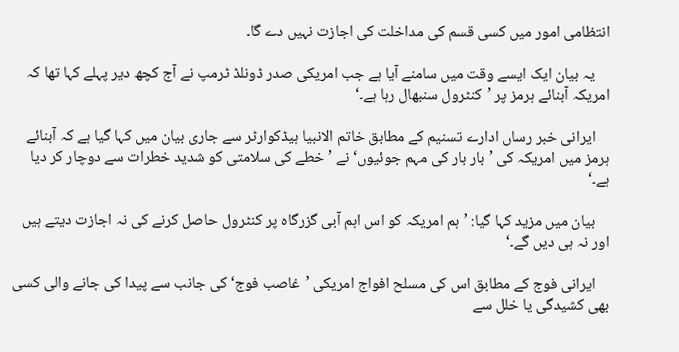انتظامی امور میں کسی قسم کی مداخلت کی اجازت نہیں دے گا۔

    یہ بیان ایک ایسے وقت میں سامنے آیا ہے جب امریکی صدر ڈونلڈ ٹرمپ نے آج کچھ دیر پہلے کہا تھا کہ امریکہ آبنائے ہرمز پر ’کنٹرول سنبھال رہا ہے۔‘

    ایرانی خبر رساں ادارے تسنیم کے مطابق خاتم الانبیا ہیڈکوارٹر سے جاری بیان میں کہا گیا ہے کہ آبنائے ہرمز میں امریکہ کی ’بار بار کی مہم جوئیوں‘ نے ’خطے کی سلامتی کو شدید خطرات سے دوچار کر دیا ہے۔‘

    بیان میں مزید کہا گیا: ’ہم امریکہ کو اس اہم آبی گزرگاہ پر کنٹرول حاصل کرنے کی نہ اجازت دیتے ہیں اور نہ ہی دیں گے۔‘

    ایرانی فوج کے مطابق اس کی مسلح افواج امریکی ’غاصب فوج‘ کی جانب سے پیدا کی جانے والی کسی بھی کشیدگی یا خلل سے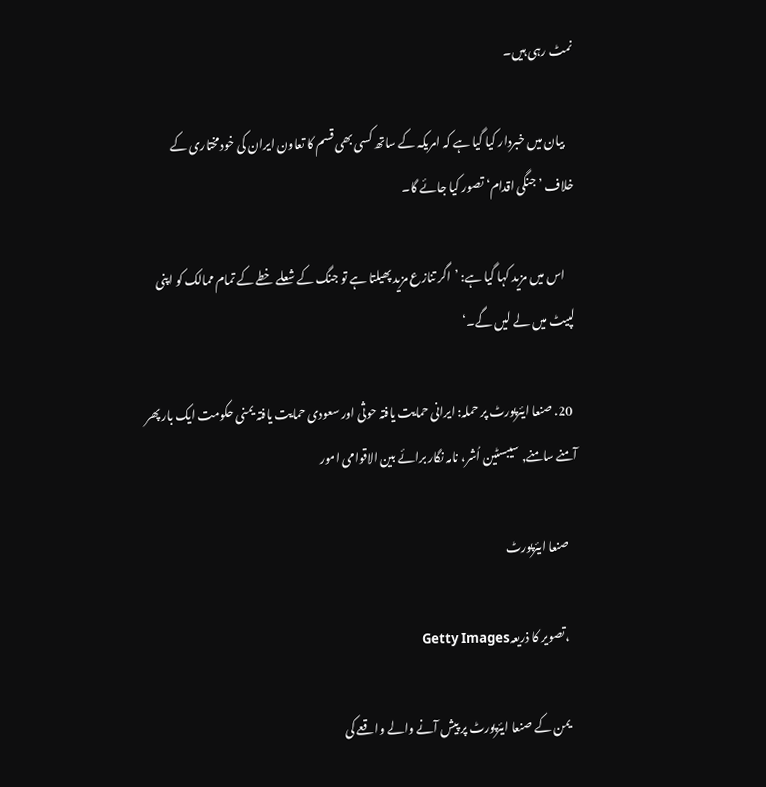نمٹ رہی ہیں۔

    بیان میں خبردار کیا گیا ہے کہ امریکہ کے ساتھ کسی بھی قسم کا تعاون ایران کی خودمختاری کے خلاف ’جنگی اقدام‘ تصور کیا جائے گا۔

    اس میں مزید کہا گیا ہے: ’اگر تنازع مزید پھیلتا ہے تو جنگ کے شعلے خطے کے تمام ممالک کو اپنی لپیٹ میں لے لیں گے۔‘

  20. صنعا ایئرپورٹ پر حملہ: ایرانی حمایت یافتہ حوثی اور سعودی حمایت یافتہ یمنی حکومت ایک بار پھر آمنے سامنے, سیبسٹین اُشر، نامہ نگار برائے بین الاقوامی امور

    صنعا ایئرپورٹ

    ،تصویر کا ذریعہGetty Images

    یمن کے صنعا ایئرپورٹ پر پیش آنے والے واقعے کی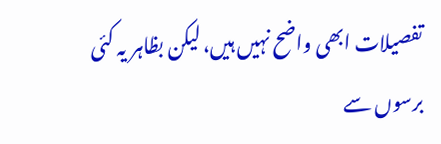تفصیلات ابھی واضح نہیں ہیں، لیکن بظاہر یہ کئی برسوں سے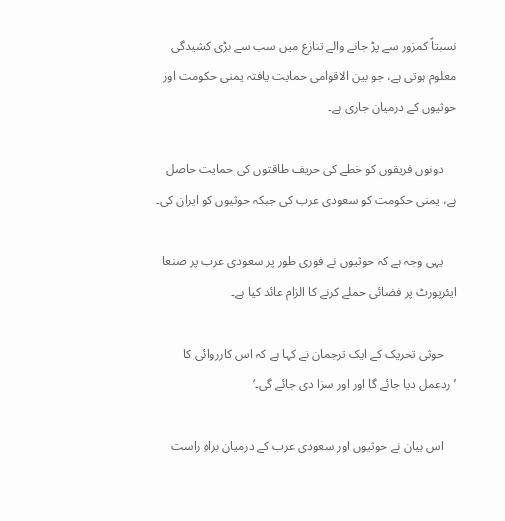نسبتاً کمزور سے پڑ جانے والے تنازع میں سب سے بڑی کشیدگی معلوم ہوتی ہے، جو بین الاقوامی حمایت یافتہ یمنی حکومت اور حوثیوں کے درمیان جاری ہے۔

    دونوں فریقوں کو خطے کی حریف طاقتوں کی حمایت حاصل ہے، یمنی حکومت کو سعودی عرب کی جبکہ حوثیوں کو ایران کی۔

    یہی وجہ ہے کہ حوثیوں نے فوری طور پر سعودی عرب پر صنعا ایئرپورٹ پر فضائی حملے کرنے کا الزام عائد کیا ہے۔

    حوثی تحریک کے ایک ترجمان نے کہا ہے کہ اس کارروائی کا ’ردعمل دیا جائے گا اور اور سزا دی جائے گی۔‘

    اس بیان نے حوثیوں اور سعودی عرب کے درمیان براہِ راست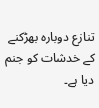تنازع دوبارہ بھڑکنے کے خدشات کو جنم دیا ہے۔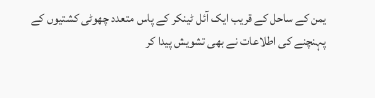یمن کے ساحل کے قریب ایک آئل ٹینکر کے پاس متعدد چھوٹی کشتیوں کے پہنچنے کی اطلاعات نے بھی تشویش پیدا کر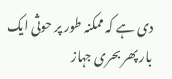دی ہے کہ ممکنہ طور پر حوثی ایک بار پھر بحری جہاز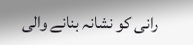رانی کو نشانہ بنانے والی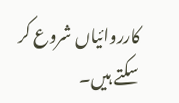کارروائیاں شروع کر سکتے ہیں۔